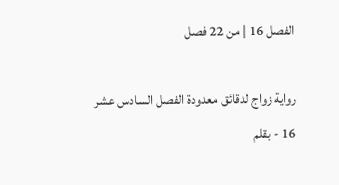الفصل 16 | من 22 فصل

رواية زواج لدقائق معدودة الفصل السادس عشر 16 - بقلم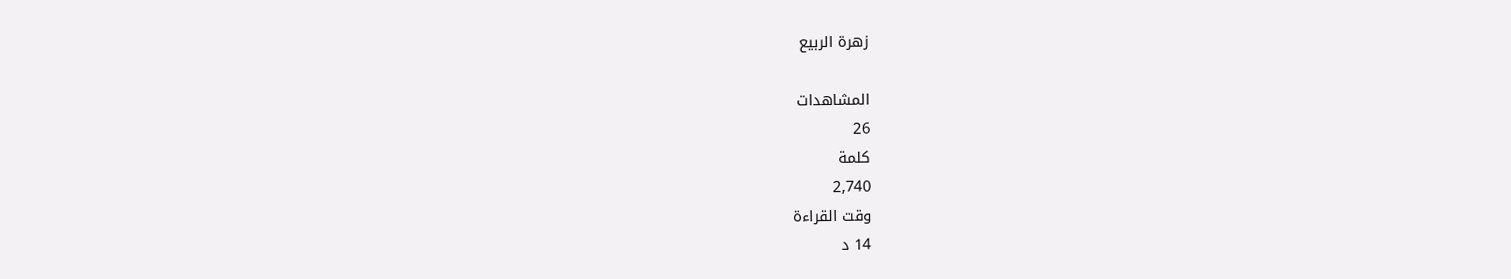زهرة الربيع

المشاهدات
26
كلمة
2,740
وقت القراءة
14 د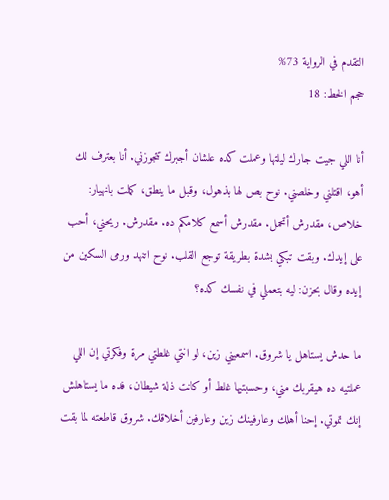التقدم في الرواية 73%
حجم الخط: 18

أنا اللي جيت جارك ليلتها وعملت كده علشان أجبرك تتجوزني. أنا بعترف لك أهو، اقتلني وخلصني. نوح بص لها بذهول، وقبل ما ينطق، كملت بانهيار: خلاص، مقدرش أتحمل. مقدرش أسمع كلامكم ده. مقدرش. ريحني، أحب على إيدك. وبقت تبكي بشدة بطريقة توجع القلب. نوح اتنهد ورمى السكين من إيده وقال بحزن: ليه بتعملي في نفسك كده؟

ما حدش يستاهل يا شروق. اسمعيني زين، لو انتي غلطتي مرة وفكرتي إن اللي عملتيه ده هيقربك مني، وحسبتيها غلط أو كانت ذلة شيطان، فده ما يستاهلش إنك تموتي. إحنا أهلك وعارفينك زين وعارفين أخلاقك. شروق قاطعته لما بقت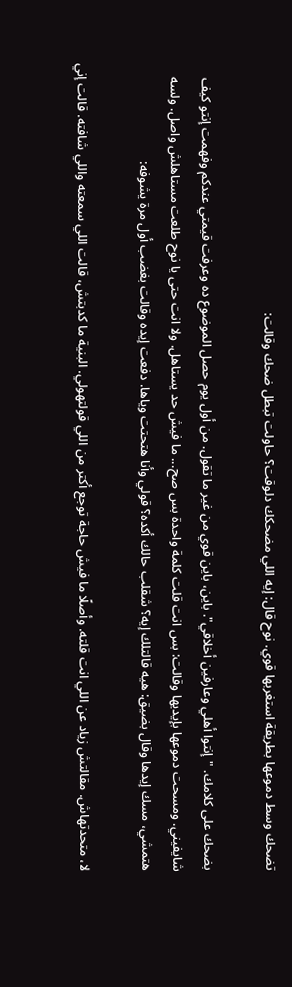تضحك وسط دموعها بطريقة استغربها قوي. نوح قال: إيه اللي مضحكك دلوقت؟ حاولت تبطل ضحك وقالت:

بضحك على كلامك. "إنتوا أهلي وعارفين أخلاقي". باين، باين قوي من غير ما تقول. من أول يوم حصل الموضوع ده وعرفت قيمتي عندكم وفهمت إنتو كيف شايفيني. ومسحت دموعها بإيديها وقالت: بس انت قلت كلمة واحدة بس صح... ما فيش حد يستاهل. ولا انت حتى يا نوح طلعت مستاهلش واصل. ولسه هتمشي، مسك إيدها وقال بضيق: هيه قالتلك إيه؟ شقلب حالك أكده؟ قولي وأنا هتحتت وياها. دفعت إيده وقالت بغضب أول مرة يشوفه:

لا، متحدتهاش. مقالتش زياد عن اللي انت قلته. وأصلًا ما فيش حاجة توجع أكتر من اللي قولتهولي. البنية ما كدبتش، قالت اللي سمعته واللي شافته. قالت إني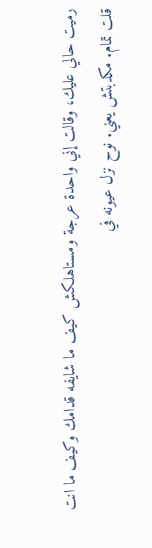رميت حالي عليك، وقالت إني واحدة عرجة ومستاهلكش كيف ما شايفه قدامك وكيف ما انت قلت تمام. مكدبتش يعني. نوح نزل عيونه في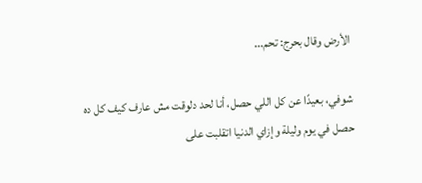الأرض وقال بحرج: تحم...

شوفي، بعيدًا عن كل اللي حصل، أنا لحد دلوقت مش عارف كيف كل ده حصل في يوم وليلة وإزاي الدنيا اتقلبت على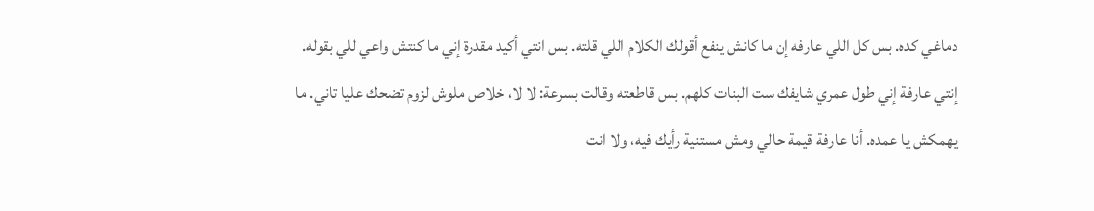دماغي كده. بس كل اللي عارفه إن ما كانش ينفع أقولك الكلام اللي قلته. بس انتي أكيد مقدرة إني ما كنتش واعي للي بقوله. إنتي عارفة إني طول عمري شايفك ست البنات كلهم. بس قاطعته وقالت بسرعة: لا لا، خلاص ملوش لزوم تضحك عليا تاني. ما يهمكش يا عمده. أنا عارفة قيمة حالي ومش مستنية رأيك فيه، ولا انت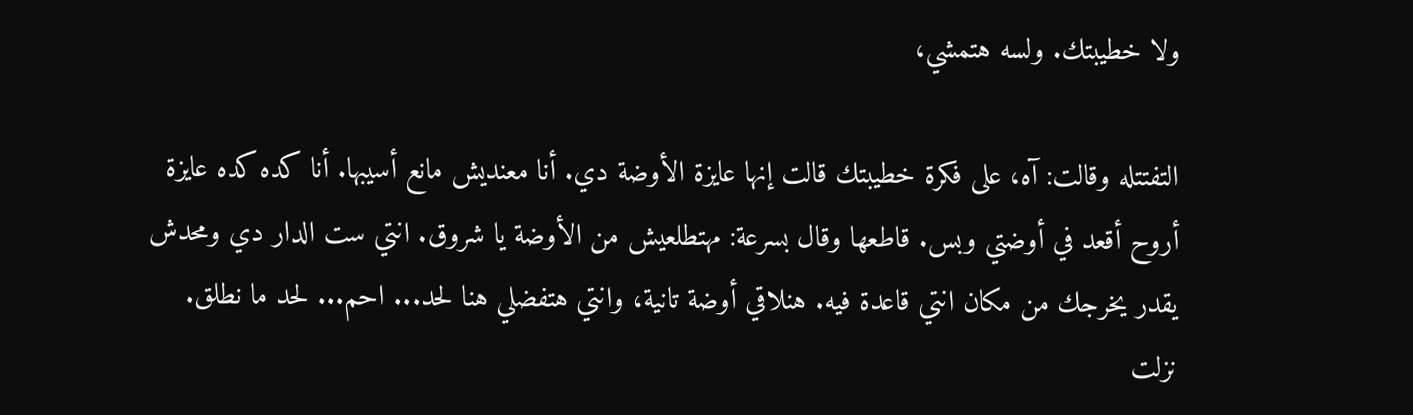ولا خطيبتك. ولسه هتمشي،

التفتتله وقالت: آه، على فكرة خطيبتك قالت إنها عايزة الأوضة دي. أنا معنديش مانع أسيبها. أنا كده كده عايزة أروح أقعد في أوضتي وبس. قاطعها وقال بسرعة: مهتطلعيش من الأوضة يا شروق. انتي ست الدار دي ومحدش يقدر يخرجك من مكان انتي قاعدة فيه. هنلاقي أوضة تانية، وانتي هتفضلي هنا لحد... احم... لحد ما نطلق. نزلت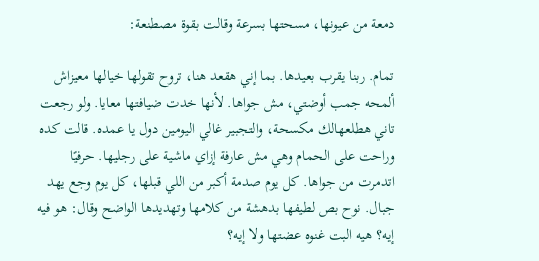دمعة من عيونها، مسحتها بسرعة وقالت بقوة مصطنعة:

تمام. ربنا يقرب بعيدها. بما إني هقعد هنا، تروح تقولها خيالها معيزاش ألمحه جمب أوضتي، مش جواها. لأنها خدت ضيافتها معايا. ولو رجعت تاني هطلعهالك مكسحة، والتجبير غالي اليومين دول يا عمده. قالت كده وراحت على الحمام وهي مش عارفة إزاي ماشية على رجليها. حرفيًا اتدمرت من جواها. كل يوم صدمة أكبر من اللي قبلها، كل يوم وجع يهد جبال. نوح بص لطيفها بدهشة من كلامها وتهديدها الواضح وقال: هو فيه إيه؟ هيه البت غنوه عضتها ولا إيه؟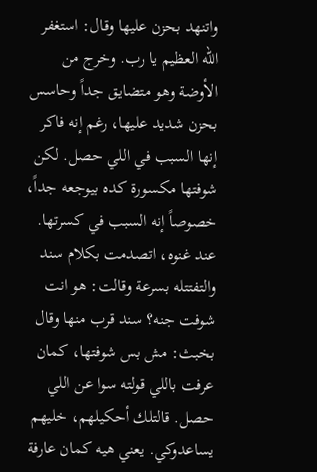واتنهد بحزن عليها وقال: استغفر الله العظيم يا رب. وخرج من الأوضة وهو متضايق جداً وحاسس بحزن شديد عليها، رغم إنه فاكر إنها السبب في اللي حصل. لكن شوفتها مكسورة كده بيوجعه جداً، خصوصاً إنه السبب في كسرتها. عند غنوه، اتصدمت بكلام سند والتفتتله بسرعة وقالت: هو انت شوفت جنه؟ سند قرب منها وقال بخبث: مش بس شوفتها، كمان عرفت باللي قولته سوا عن اللي حصل. قالتلك أحكيلهم، خليهم يساعدوكي. يعني هيه كمان عارفة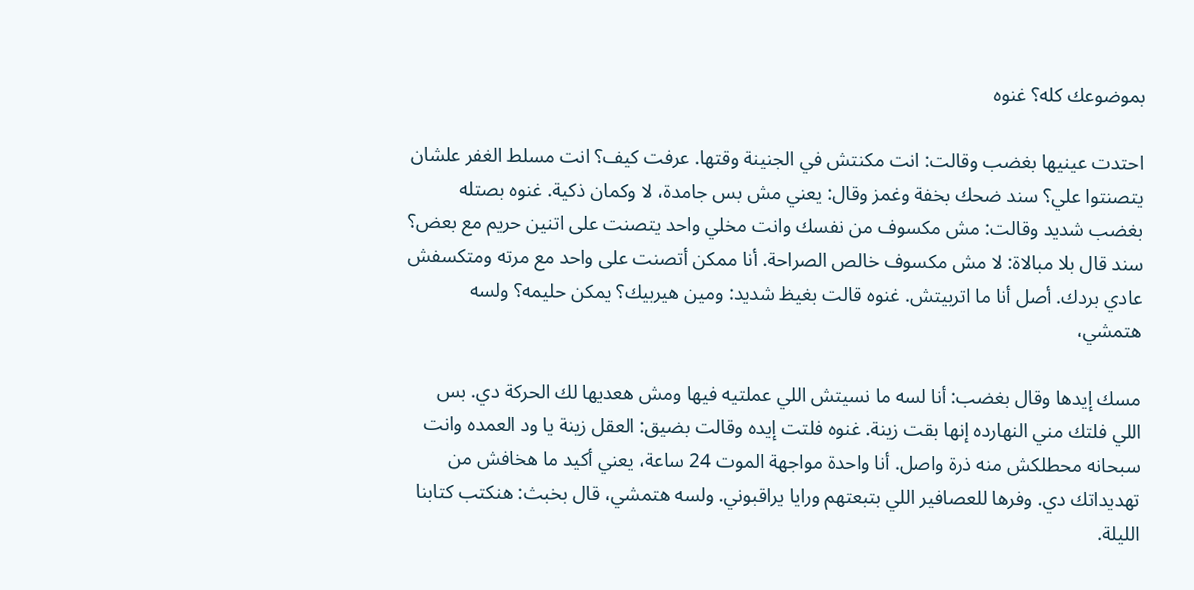بموضوعك كله؟ غنوه

احتدت عينيها بغضب وقالت: انت مكنتش في الجنينة وقتها. عرفت كيف؟ انت مسلط الغفر علشان يتصنتوا علي؟ سند ضحك بخفة وغمز وقال: يعني مش بس جامدة، لا وكمان ذكية. غنوه بصتله بغضب شديد وقالت: مش مكسوف من نفسك وانت مخلي واحد يتصنت على اتنين حريم مع بعض؟ سند قال بلا مبالاة: لا مش مكسوف خالص الصراحة. أنا ممكن أتصنت على واحد مع مرته ومتكسفش عادي بردك. أصل أنا ما اتربيتش. غنوه قالت بغيظ شديد: ومين هيربيك؟ يمكن حليمه؟ ولسه هتمشي،

مسك إيدها وقال بغضب: أنا لسه ما نسيتش اللي عملتيه فيها ومش هعديها لك الحركة دي. بس اللي فلتك مني النهارده إنها بقت زينة. غنوه فلتت إيده وقالت بضيق: العقل زينة يا ود العمده وانت سبحانه محطلكش منه ذرة واصل. أنا واحدة مواجهة الموت 24 ساعة، يعني أكيد ما هخافش من تهديداتك دي. وفرها للعصافير اللي بتبعتهم ورايا يراقبوني. ولسه هتمشي، قال بخبث: هنكتب كتابنا الليلة.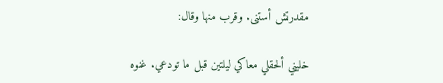مقدرتش أستنى. وقرب منها وقال:

خليني ألحقلي معاكي ليلتين قبل ما تودعي. غنوه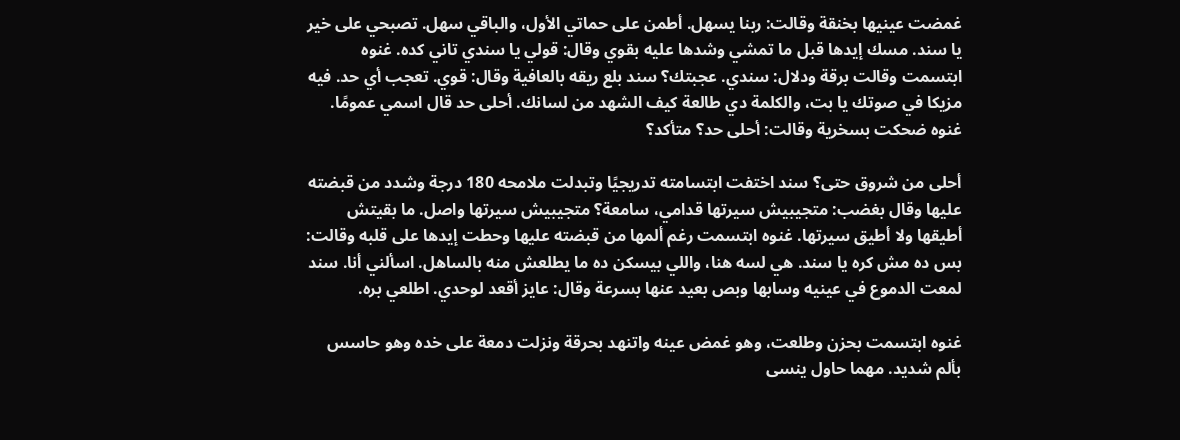غمضت عينيها بخنقة وقالت: ربنا يسهل. أطمن على حماتي الأول، والباقي سهل. تصبحي على خير يا سند. مسك إيدها قبل ما تمشي وشدها عليه بقوي وقال: قولي يا سندي تاني كده. غنوه ابتسمت وقالت برقة ودلال: سندي. عجبتك؟ سند بلع ريقه بالعافية وقال: قوي. تعجب أي حد. فيه مزيكا في صوتك يا بت، والكلمة دي طالعة كيف الشهد من لسانك. أحلى حد قال اسمي عمومًا. غنوه ضحكت بسخرية وقالت: أحلى حد؟ متأكد؟

أحلى من شروق حتى؟ سند اختفت ابتسامته تدريجيًا وتبدلت ملامحه 180 درجة وشدد من قبضته عليها وقال بغضب: متجيبيش سيرتها قدامي، سامعة؟ متجيبيش سيرتها واصل. ما بقيتش أطيقها ولا أطيق سيرتها. غنوه ابتسمت رغم ألمها من قبضته عليها وحطت إيدها على قلبه وقالت: بس ده مش كره يا سند. هي لسه هنا، واللي بيسكن ده ما يطلعش منه بالساهل. اسألني أنا. سند لمعت الدموع في عينيه وسابها وبص بعيد عنها بسرعة وقال: عايز أقعد لوحدي. اطلعي بره.

غنوه ابتسمت بحزن وطلعت، وهو غمض عينه واتنهد بحرقة ونزلت دمعة على خده وهو حاسس بألم شديد. مهما حاول ينسى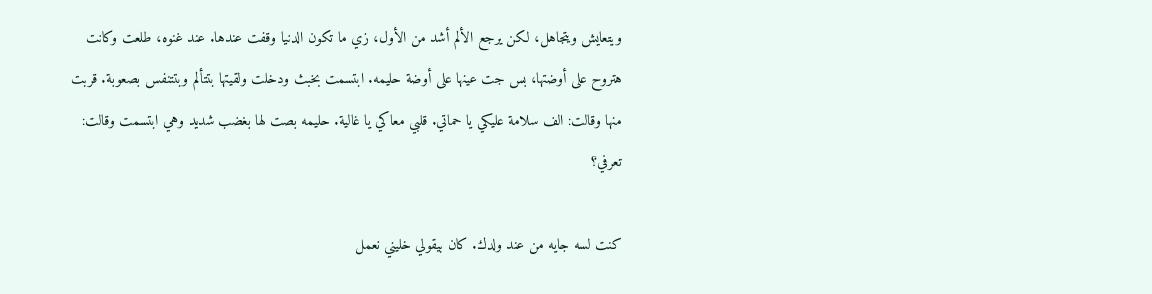ويتعايش ويتجاهل، لكن يرجع الألم أشد من الأول، زي ما تكون الدنيا وقفت عندها. عند غنوه، طلعت وكانت هتروح على أوضتها، بس جت عينها على أوضة حليمه. ابتسمت بخبث ودخلت ولقيتها بتتألم وبتتنفس بصعوبة. قربت منها وقالت: الف سلامة عليكي يا حماتي. قلبي معاكي يا غالية. حليمه بصت لها بغضب شديد وهي ابتسمت وقالت: تعرفي؟

كنت لسه جايه من عند ولدك. كان بيقولي خليني نعمل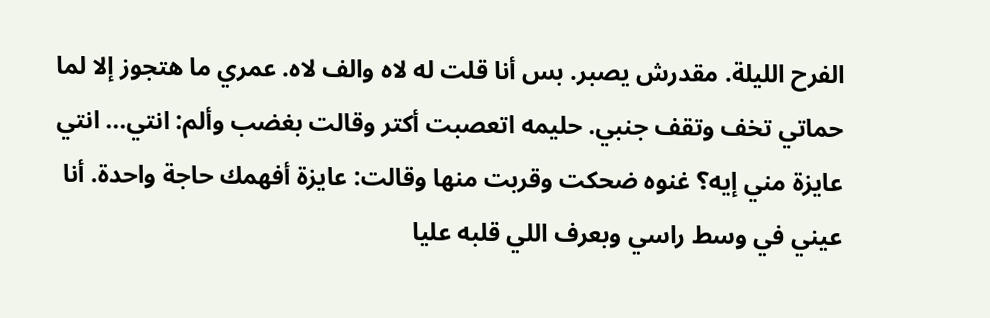الفرح الليلة. مقدرش يصبر. بس أنا قلت له لاه والف لاه. عمري ما هتجوز إلا لما حماتي تخف وتقف جنبي. حليمه اتعصبت أكتر وقالت بغضب وألم: انتي... انتي عايزة مني إيه؟ غنوه ضحكت وقربت منها وقالت: عايزة أفهمك حاجة واحدة. أنا عيني في وسط راسي وبعرف اللي قلبه عليا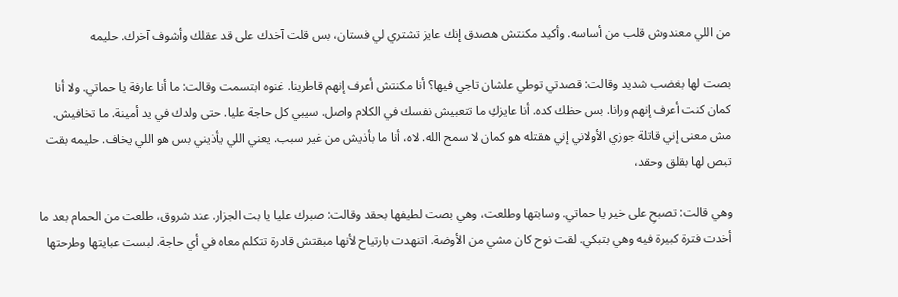من اللي معندوش قلب من أساسه. وأكيد مكنتش هصدق إنك عايز تشتري لي فستان، بس قلت آخدك على قد عقلك وأشوف آخرك. حليمه

بصت لها بغضب شديد وقالت: قصدتي توطي علشان تاجي فيها؟ أنا مكنتش أعرف إنهم قاطرينا. غنوه ابتسمت وقالت: ما أنا عارفة يا حماتي. ولا أنا كمان كنت أعرف إنهم ورانا. بس حظك كده. أنا عايزكِ ما تتعبيش نفسك في الكلام واصل. سيبي كل حاجة عليا. حتى ولدك في يد أمينة. ما تخافيش. مش معنى إني قاتلة جوزي الأولاني إني هقتله هو كمان لا سمح الله. لاه، أنا ما بأذيش من غير سبب. يعني اللي يأذيني بس هو اللي يخاف. حليمه بقت تبص لها بقلق وحقد،

وهي قالت: تصبحِ على خير يا حماتي. وسابتها وطلعت، وهي بصت لطيفها بحقد وقالت: صبرك عليا يا بت الجزار. عند شروق، طلعت من الحمام بعد ما أخدت فترة كبيرة فيه وهي بتبكي. لقت نوح كان مشي من الأوضة. اتنهدت بارتياح لأنها مبقتش قادرة تتكلم معاه في أي حاجة. لبست عبايتها وطرحتها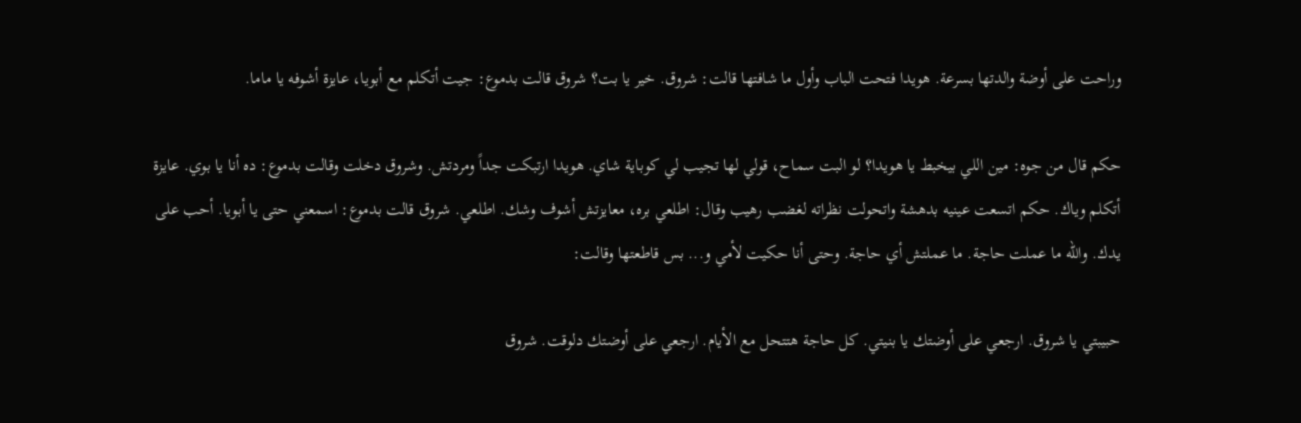وراحت على أوضة والدتها بسرعة. هويدا فتحت الباب وأول ما شافتها قالت: شروق. خير يا بت؟ شروق قالت بدموع: جيت أتكلم مع أبويا، عايزة أشوفه يا ماما.

حكم قال من جوه: مين اللي بيخبط يا هويدا؟ لو البت سماح، قولي لها تجيب لي كوباية شاي. هويدا ارتبكت جداً ومردتش. وشروق دخلت وقالت بدموع: ده أنا يا بوي. عايزة أتكلم وياك. حكم اتسعت عينيه بدهشة واتحولت نظراته لغضب رهيب وقال: اطلعي بره، معايزتش أشوف وشك. اطلعي. شروق قالت بدموع: اسمعني حتى يا أبويا. أحب على يدك. والله ما عملت حاجة. ما عملتش أي حاجة. وحتى أنا حكيت لأمي و... بس قاطعتها وقالت:

حبيبتي يا شروق. ارجعي على أوضتك يا بنيتي. كل حاجة هتتحل مع الأيام. ارجعي على أوضتك دلوقت. شروق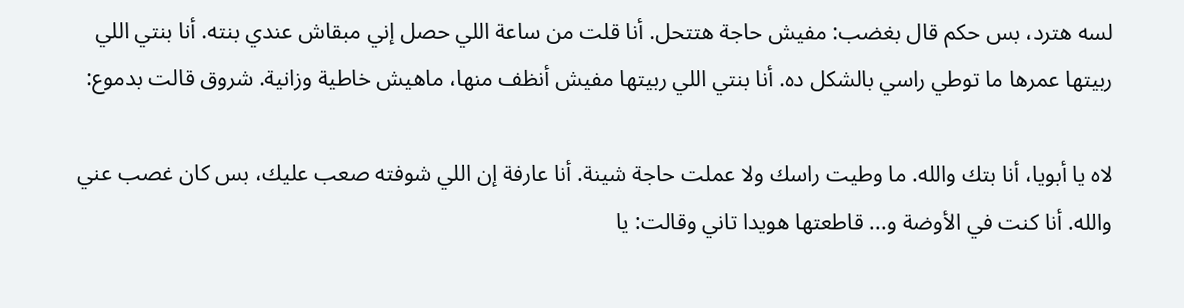لسه هترد، بس حكم قال بغضب: مفيش حاجة هتتحل. أنا قلت من ساعة اللي حصل إني مبقاش عندي بنته. أنا بنتي اللي ربيتها عمرها ما توطي راسي بالشكل ده. أنا بنتي اللي ربيتها مفيش أنظف منها، ماهيش خاطية وزانية. شروق قالت بدموع:

لاه يا أبويا، أنا بتك والله. ما وطيت راسك ولا عملت حاجة شينة. أنا عارفة إن اللي شوفته صعب عليك، بس كان غصب عني والله. أنا كنت في الأوضة و... قاطعتها هويدا تاني وقالت: يا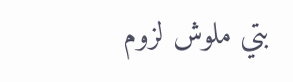بتي ملوش لزوم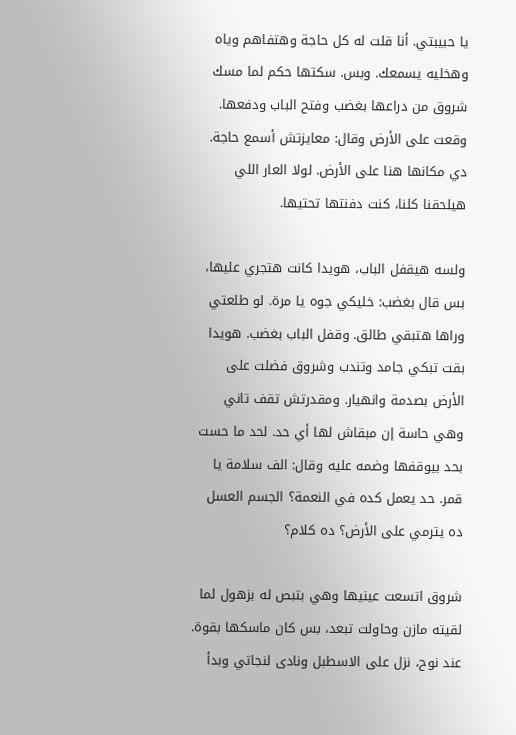يا حبيبتي. أنا قلت له كل حاجة وهتفاهم وياه وهخليه يسمعك. وبس. سكتها حكم لما مسك شروق من دراعها بغضب وفتح الباب ودفعها. وقعت على الأرض وقال: معايزتش أسمع حاجة. دي مكانها هنا على الأرض. لولا العار اللي هيلحقنا كلنا، كنت دفنتها تحتيها.

ولسه هيقفل الباب، هويدا كانت هتجري عليها، بس قال بغضب: خليكي جوه يا مرة. لو طلعتي وراها هتبقي طالق. وقفل الباب بغضب. هويدا بقت تبكي جامد وتندب وشروق فضلت على الأرض بصدمة وانهيار. ومقدرتش تقف تاني وهي حاسة إن مبقاش لها أي حد. لحد ما حست بحد بيوقفها وضمه عليه وقال: الف سلامة يا قمر. حد يعمل كده في النعمة؟ الجسم العسل ده يترمي على الأرض؟ ده كلام؟

شروق اتسعت عينيها وهي بتبص له بزهول لما لقيته مازن وحاولت تبعد، بس كان ماسكها بقوة. عند نوح، نزل على الاسطبل ونادى لنجاتي وبدأ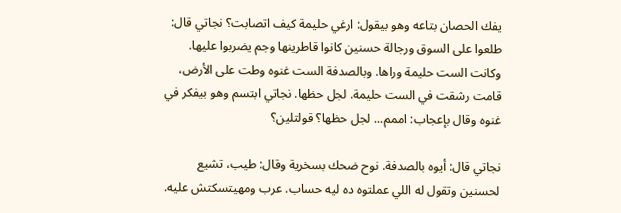يفك الحصان بتاعه وهو بيقول: ارغي حليمة كيف اتصابت؟ نجاتي قال: طلعوا على السوق ورجالة حسنين كانوا قاطرينها وجم يضربوا عليها. وكانت الست حليمة وراها. وبالصدفة الست غنوه وطت على الأرض، قامت رشقت في الست حليمة. لجل حظها. نجاتي ابتسم وهو بيفكر في غنوه وقال بإعجاب: اممم... لجل حظها؟ قولتلين؟

نجاتي قال: أيوه بالصدفة. نوح ضحك بسخرية وقال: طيب، تشيع لحسنين وتقول له اللي عملتوه ده ليه حساب. عرب ومهيتسكتش عليه.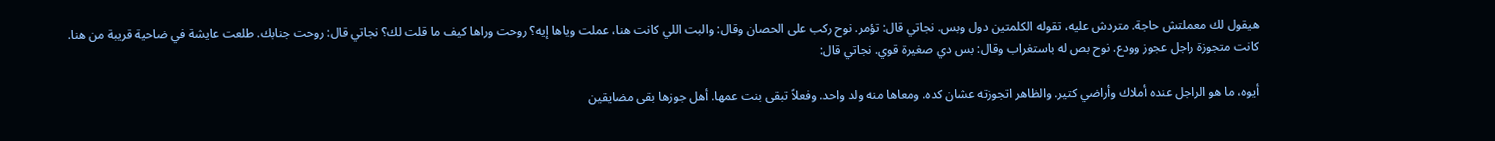هيقول لك معملتش حاجة. متردش عليه، تقوله الكلمتين دول وبس. نجاتي قال: تؤمر. نوح ركب على الحصان وقال: والبت اللي كانت هنا، عملت وياها إيه؟ روحت وراها كيف ما قلت لك؟ نجاتي قال: روحت جنابك. طلعت عايشة في ضاحية قريبة من هنا. كانت متجوزة راجل عجوز وودع. نوح بص له باستغراب وقال: بس دي صغيرة قوي. نجاتي قال:

أيوه، ما هو الراجل عنده أملاك وأراضي كتير. والظاهر اتجوزته عشان كده. ومعاها منه ولد واحد. وفعلاً تبقى بنت عمها. أهل جوزها بقى مضايقين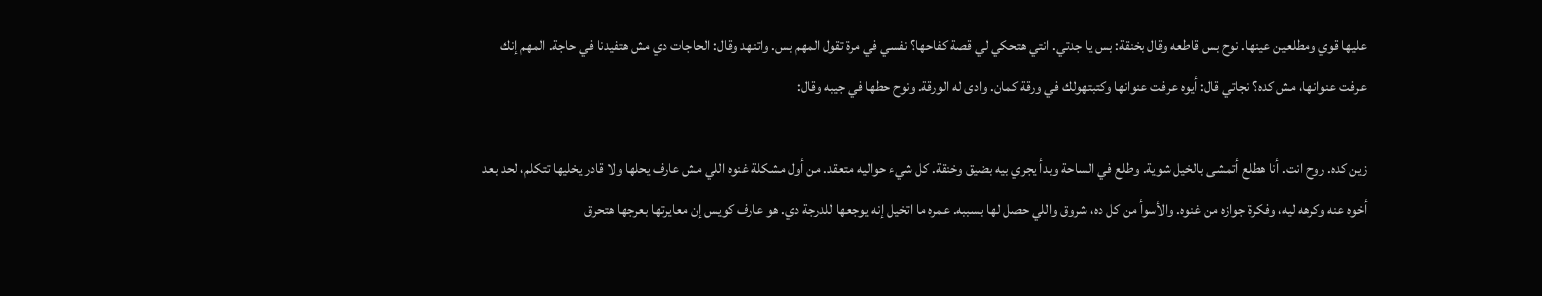عليها قوي ومطلعين عينها. نوح بس قاطعه وقال بخنقة: بس يا جدتي. انتي هتحكي لي قصة كفاحها؟ نفسي في مرة تقول المهم بس. واتنهد وقال: الحاجات دي مش هتفيدنا في حاجة. المهم إنك عرفت عنوانها، مش كده؟ نجاتي قال: أيوه عرفت عنوانها وكتبتهولك في ورقة كمان. وادى له الورقة. ونوح حطها في جيبه وقال:

زين كده. روح انت. أنا هطلع أتمشى بالخيل شوية. وطلع في الساحة وبدأ يجري بيه بضيق وخنقة. كل شيء حواليه متعقد. من أول مشكلة غنوه اللي مش عارف يحلها ولا قادر يخليها تتكلم، لحد بعد أخوه عنه وكرهه ليه، وفكرة جوازه من غنوه. والأسوأ من كل ده، شروق واللي حصل لها بسببه. عمره ما اتخيل إنه يوجعها للدرجة دي. هو عارف كويس إن معايرتها بعرجها هتحرق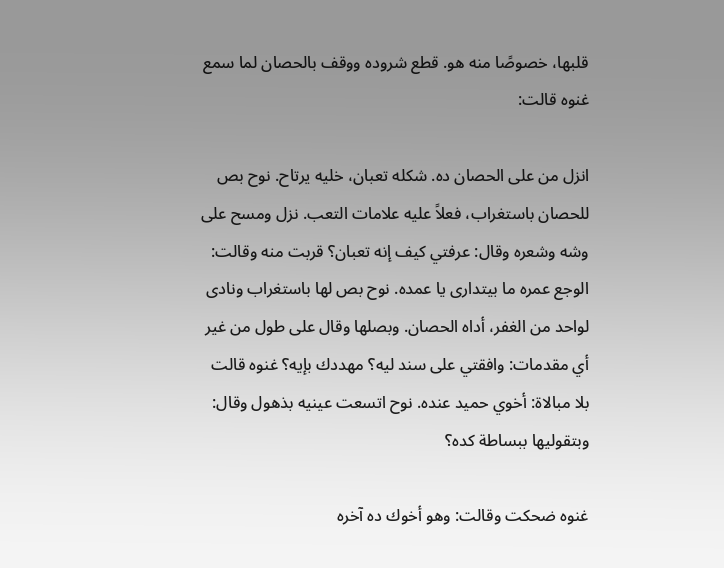قلبها، خصوصًا منه هو. قطع شروده ووقف بالحصان لما سمع غنوه قالت:

انزل من على الحصان ده. شكله تعبان، خليه يرتاح. نوح بص للحصان باستغراب، فعلاً عليه علامات التعب. نزل ومسح على وشه وشعره وقال: عرفتي كيف إنه تعبان؟ قربت منه وقالت: الوجع عمره ما بيتدارى يا عمده. نوح بص لها باستغراب ونادى لواحد من الغفر، أداه الحصان. وبصلها وقال على طول من غير أي مقدمات: وافقتي على سند ليه؟ مهددك بإيه؟ غنوه قالت بلا مبالاة: أخوي حميد عنده. نوح اتسعت عينيه بذهول وقال: وبتقوليها ببساطة كده؟

غنوه ضحكت وقالت: وهو أخوك ده آخره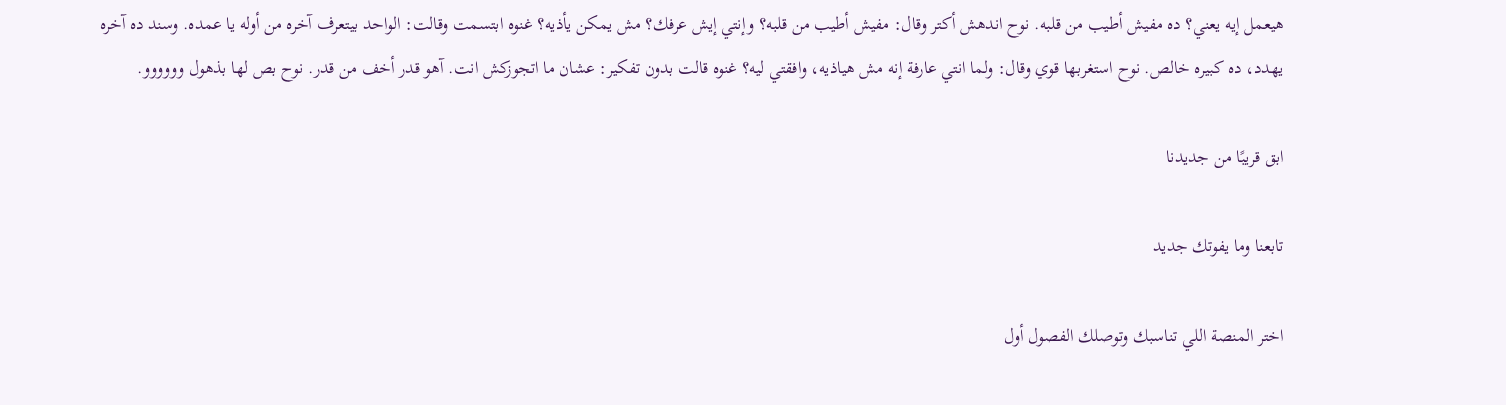هيعمل إيه يعني؟ ده مفيش أطيب من قلبه. نوح اندهش أكتر وقال: مفيش أطيب من قلبه؟ وإنتي إيش عرفك؟ مش يمكن يأذيه؟ غنوه ابتسمت وقالت: الواحد بيتعرف آخره من أوله يا عمده. وسند ده آخره يهدد، ده كبيره خالص. نوح استغربها قوي وقال: ولما انتي عارفة إنه مش هياذيه، وافقتي ليه؟ غنوه قالت بدون تفكير: عشان ما اتجوزكش انت. آهو قدر أخف من قدر. نوح بص لها بذهول وووووو.

ابق قريبًا من جديدنا

تابعنا وما يفوتك جديد

اختر المنصة اللي تناسبك وتوصلك الفصول أول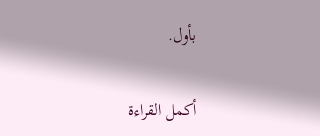بأول.

أكمل القراءة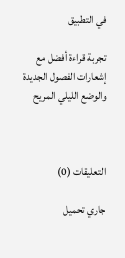في التطبيق

تجربة قراءة أفضل مع إشعارات الفصول الجديدة والوضع الليلي المريح



التعليقات (0)

جاري تحميل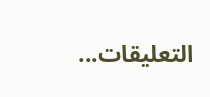التعليقات...